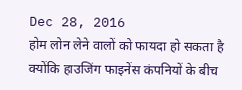Dec 28, 2016
होम लोन लेने वालों को फायदा हो सकता है क्योंकि हाउजिंग फाइनेंस कंपनियों के बीच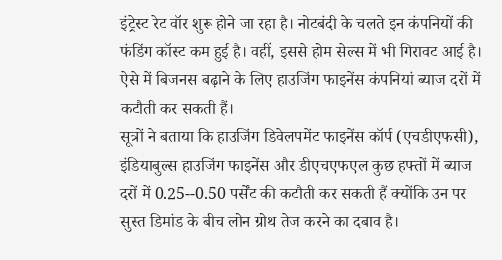इंट्रेस्ट रेट वॉर शुरू होने जा रहा है। नोटबंदी के चलते इन कंपनियों की फंडिंग कॉस्ट कम हुई है। वहीं, इससे होम सेल्स में भी गिरावट आई है। ऐसे में बिजनस बढ़ाने के लिए हाउजिंग फाइनेंस कंपनियां ब्याज दरों में कटौती कर सकती हैं।
सूत्रों ने बताया कि हाउजिंग डिवेलपमेंट फाइनेंस कॉर्प (एचडीएफसी), इंडियाबुल्स हाउजिंग फाइनेंस और डीएचएफएल कुछ हफ्तों में ब्याज दरों में 0.25--0.50 पर्सेंट की कटौती कर सकती हैं क्योंकि उन पर सुस्त डिमांड के बीच लोन ग्रोथ तेज करने का दबाव है।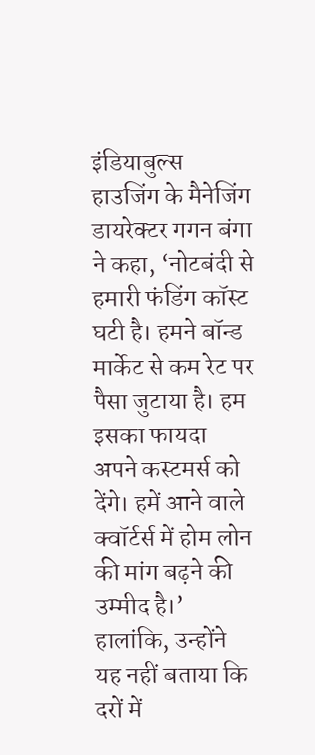इंडियाबुल्स हाउजिंग के मैनेजिंग डायरेक्टर गगन बंगा ने कहा, ‘नोटबंदी से हमारी फंडिंग कॉस्ट घटी है। हमने बॉन्ड मार्केट से कम रेट पर पैसा जुटाया है। हम इसका फायदा अपने कस्टमर्स को देंगे। हमें आने वाले क्वॉर्टर्स में होम लोन की मांग बढ़ने की उम्मीद है।’ हालांकि, उन्होंने यह नहीं बताया कि दरों में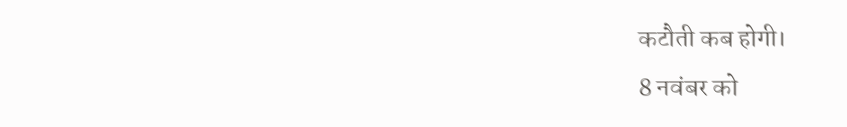कटौती कब होगी।
8 नवंबर को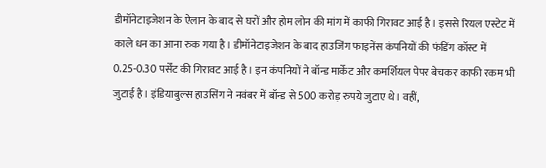डीमॉनेटाइजेशन के ऐलान के बाद से घरों और होम लोन की मांग में काफी गिरावट आई है। इससे रियल एस्टेट में काले धन का आना रुक गया है। डीमॉनेटाइजेशन के बाद हाउजिंग फाइनेंस कंपनियों की फंडिंग कॉस्ट में 0.25-0.30 पर्सेंट की गिरावट आई है। इन कंपनियों ने बॉन्ड मार्केट और कमर्शियल पेपर बेचकर काफी रकम भी जुटाई है। इंडियाबुल्स हाउसिंग ने नवंबर में बॉन्ड से 500 करोड़ रुपये जुटाए थे। वहीं,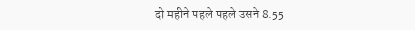दो महीने पहले पहले उसने 8.55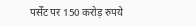पर्सेंट पर 150 करोड़ रुपये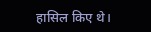हासिल किए थे।